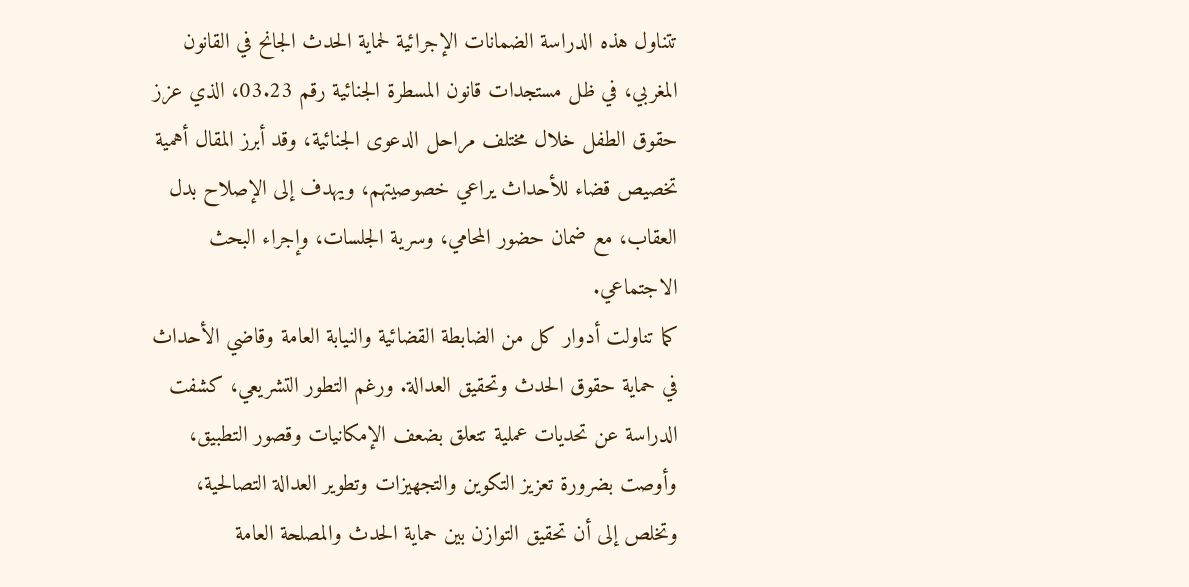تتناول هذه الدراسة الضمانات الإجرائية لحماية الحدث الجانح في القانون المغربي، في ظل مستجدات قانون المسطرة الجنائية رقم 03.23، الذي عزز حقوق الطفل خلال مختلف مراحل الدعوى الجنائية، وقد أبرز المقال أهمية تخصيص قضاء للأحداث يراعي خصوصيتهم، ويهدف إلى الإصلاح بدل العقاب، مع ضمان حضور المحامي، وسرية الجلسات، وإجراء البحث الاجتماعي.
كما تناولت أدوار كل من الضابطة القضائية والنيابة العامة وقاضي الأحداث في حماية حقوق الحدث وتحقيق العدالة. ورغم التطور التشريعي، كشفت الدراسة عن تحديات عملية تتعلق بضعف الإمكانيات وقصور التطبيق، وأوصت بضرورة تعزيز التكوين والتجهيزات وتطوير العدالة التصالحية، وتخلص إلى أن تحقيق التوازن بين حماية الحدث والمصلحة العامة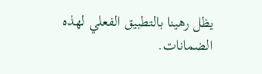يظل رهينا بالتطبيق الفعلي لهذه الضمانات.